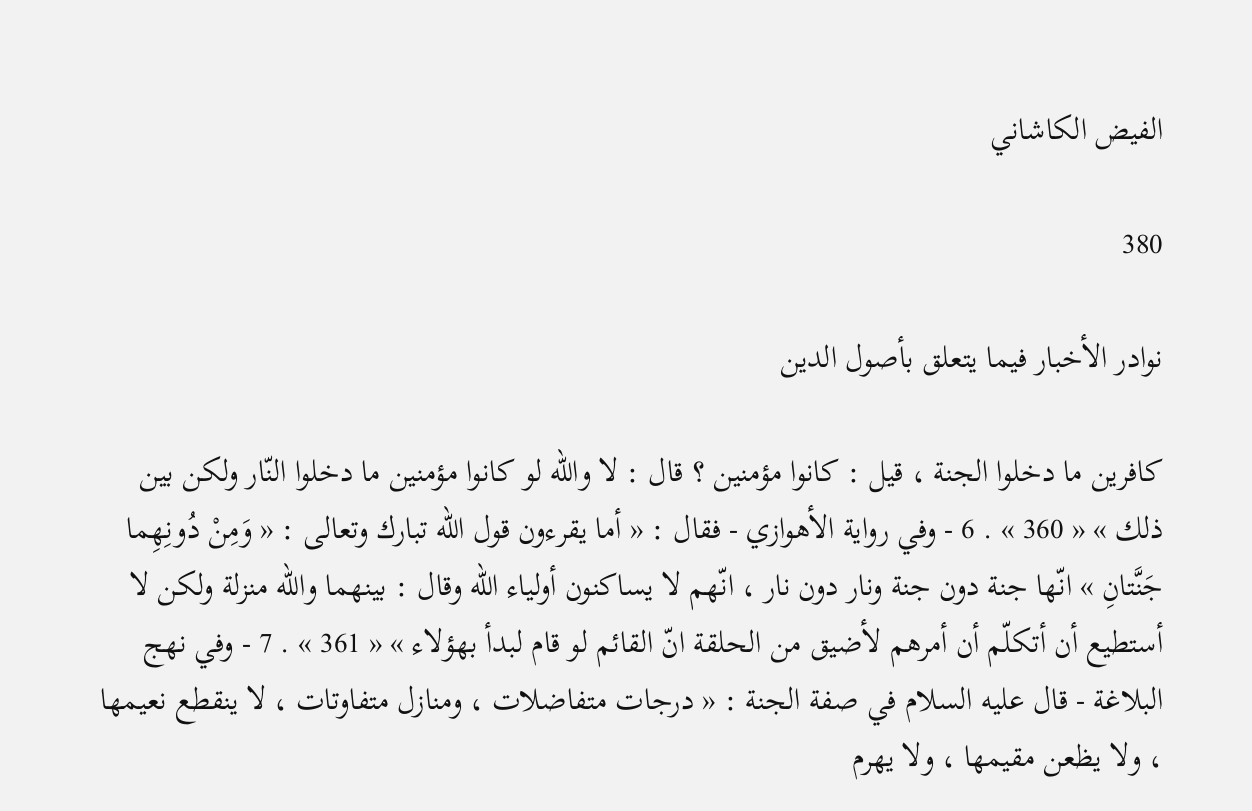الفيض الكاشاني

380

نوادر الأخبار فيما يتعلق بأصول الدين

كافرين ما دخلوا الجنة ، قيل : كانوا مؤمنين ؟ قال : لا واللّه لو كانوا مؤمنين ما دخلوا النّار ولكن بين ذلك » « 360 » . 6 - وفي رواية الأهوازي - فقال : « أما يقرءون قول اللّه تبارك وتعالى : « وَمِنْ دُونِهِما جَنَّتانِ » انّها جنة دون جنة ونار دون نار ، انّهم لا يساكنون أولياء اللّه وقال : بينهما واللّه منزلة ولكن لا أستطيع أن أتكلّم أن أمرهم لأضيق من الحلقة انّ القائم لو قام لبدأ بهؤلاء » « 361 » . 7 - وفي نهج البلاغة - قال عليه السلام في صفة الجنة : « درجات متفاضلات ، ومنازل متفاوتات ، لا ينقطع نعيمها ، ولا يظعن مقيمها ، ولا يهرم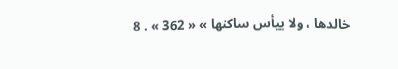خالدها ، ولا ييأس ساكنها » « 362 » . 8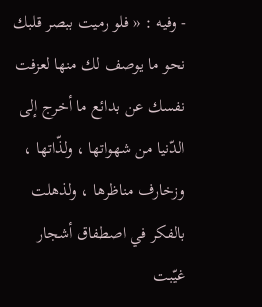- وفيه : « فلو رميت ببصر قلبك نحو ما يوصف لك منها لعزفت نفسك عن بدائع ما أخرج إلى الدّنيا من شهواتها ، ولذّاتها ، وزخارف مناظرها ، ولذهلت بالفكر في اصطفاق أشجار غيّبت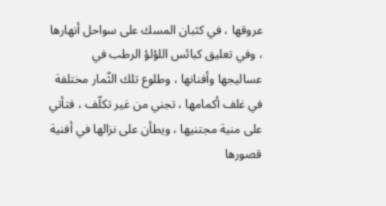عروقها ، في كثبان المسك على سواحل أنهارها ، وفي تعليق كبائس اللؤلؤ الرطب في عساليجها وأفنانها ، وطلوع تلك الثّمار مختلفة في غلف أكمامها ، تجني من غير تكلّف ، فتأتي على منية مجتنيها ، ويطأن على نزالها في أفنية قصورها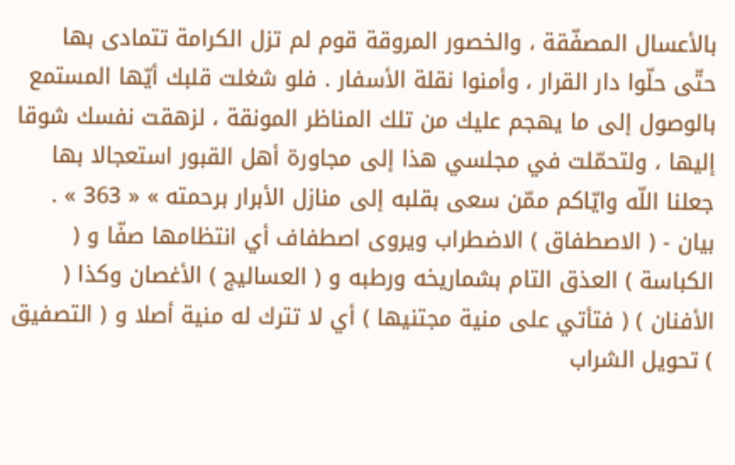بالأعسال المصفّقة ، والخصور المروقة قوم لم تزل الكرامة تتمادى بها حتّى حلّوا دار القرار ، وأمنوا نقلة الأسفار . فلو شغلت قلبك أيّها المستمع بالوصول إلى ما يهجم عليك من تلك المناظر المونقة ، لزهقت نفسك شوقا إليها ، ولتحمّلت في مجلسي هذا إلى مجاورة أهل القبور استعجالا بها جعلنا اللّه وايّاكم ممّن سعى بقلبه إلى منازل الأبرار برحمته » « 363 » . بيان - ( الاصطفاق ) الاضطراب ويروى اصطفاف أي انتظامها صفّا و ( الكباسة ) العذق التام بشماريخه ورطبه و ( العساليج ) الأغصان وكذا ( الأفنان ) ( فتأتي على منية مجتنيها ) أي لا تترك له منية أصلا و ( التصفيق ) تحويل الشراب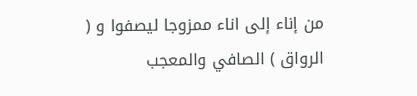من إناء إلى اناء ممزوجا ليصفوا و ( الرواق ) الصافي والمعجب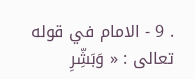. 9 - الامام في قوله تعالى : « وَبَشِّرِ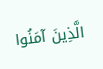الَّذِينَ آمَنُوا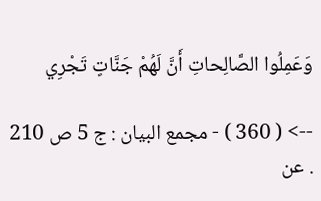وَعَمِلُوا الصَّالِحاتِ أَنَّ لَهُمْ جَنَّاتٍ تَجْرِي

--> ( 360 ) - مجمع البيان : ج 5 ص 210 . عن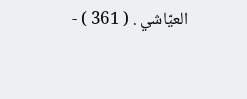العيّاشي . ( 361 ) -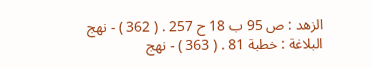الزهد : ص 95 ب 18 ح 257 . ( 362 ) - نهج البلاغة : خطبة 81 . ( 363 ) - نهج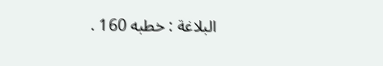البلاغة : خطبه 160 .